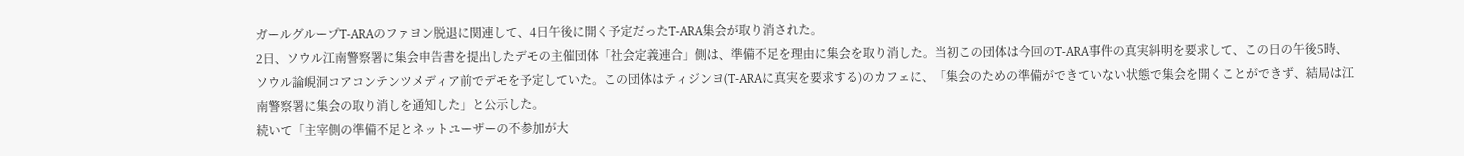ガールグループT-ARAのファヨン脱退に関連して、4日午後に開く予定だったT-ARA集会が取り消された。
2日、ソウル江南警察署に集会申告書を提出したデモの主催団体「社会定義連合」側は、準備不足を理由に集会を取り消した。当初この団体は今回のT-ARA事件の真実糾明を要求して、この日の午後5時、ソウル論峴洞コアコンテンツメディア前でデモを予定していた。この団体はティジンヨ(T-ARAに真実を要求する)のカフェに、「集会のための準備ができていない状態で集会を開くことができず、結局は江南警察署に集会の取り消しを通知した」と公示した。
続いて「主宰側の準備不足とネットユーザーの不参加が大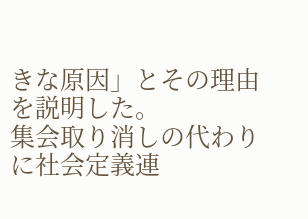きな原因」とその理由を説明した。
集会取り消しの代わりに社会定義連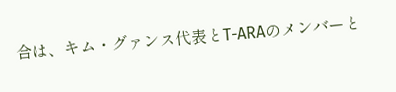合は、キム・グァンス代表とT-ARAのメンバーと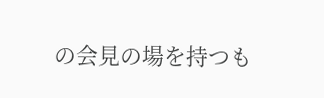の会見の場を持つも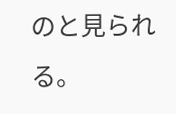のと見られる。